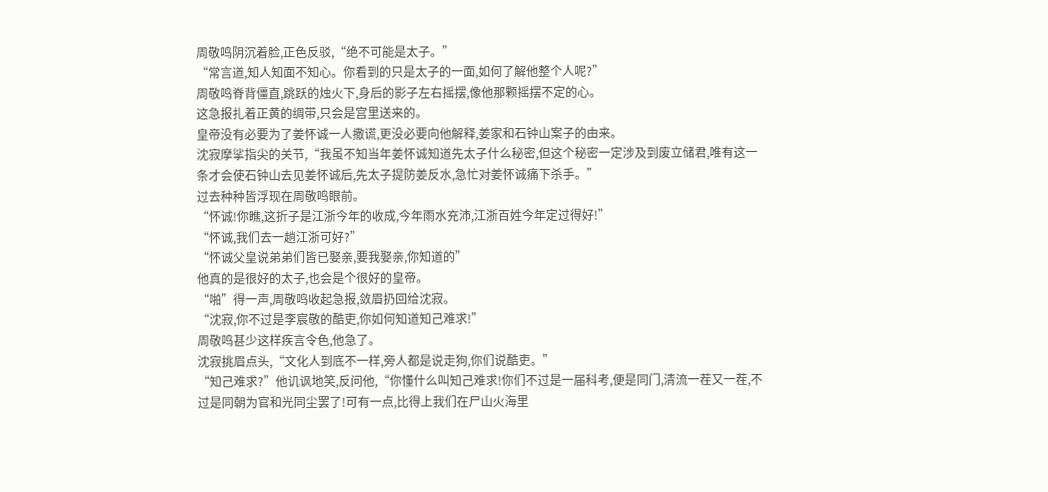周敬鸣阴沉着脸,正色反驳,“绝不可能是太子。”
“常言道,知人知面不知心。你看到的只是太子的一面,如何了解他整个人呢?”
周敬鸣脊背僵直,跳跃的烛火下,身后的影子左右摇摆,像他那颗摇摆不定的心。
这急报扎着正黄的绸带,只会是宫里送来的。
皇帝没有必要为了姜怀诚一人撒谎,更没必要向他解释,姜家和石钟山案子的由来。
沈寂摩挲指尖的关节,“我虽不知当年姜怀诚知道先太子什么秘密,但这个秘密一定涉及到废立储君,唯有这一条才会使石钟山去见姜怀诚后,先太子提防姜反水,急忙对姜怀诚痛下杀手。”
过去种种皆浮现在周敬鸣眼前。
“怀诚!你瞧,这折子是江浙今年的收成,今年雨水充沛,江浙百姓今年定过得好!”
“怀诚,我们去一趟江浙可好?”
“怀诚父皇说弟弟们皆已娶亲,要我娶亲,你知道的”
他真的是很好的太子,也会是个很好的皇帝。
“啪”得一声,周敬鸣收起急报,敛眉扔回给沈寂。
“沈寂,你不过是李宸敬的酷吏,你如何知道知己难求!”
周敬鸣甚少这样疾言令色,他急了。
沈寂挑眉点头,“文化人到底不一样,旁人都是说走狗,你们说酷吏。”
“知己难求?”他讥讽地笑,反问他,“你懂什么叫知己难求!你们不过是一届科考,便是同门,清流一茬又一茬,不过是同朝为官和光同尘罢了!可有一点,比得上我们在尸山火海里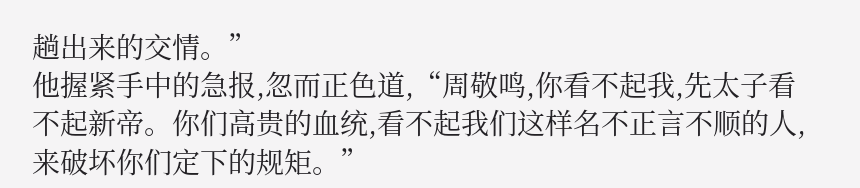趟出来的交情。”
他握紧手中的急报,忽而正色道,“周敬鸣,你看不起我,先太子看不起新帝。你们高贵的血统,看不起我们这样名不正言不顺的人,来破坏你们定下的规矩。”